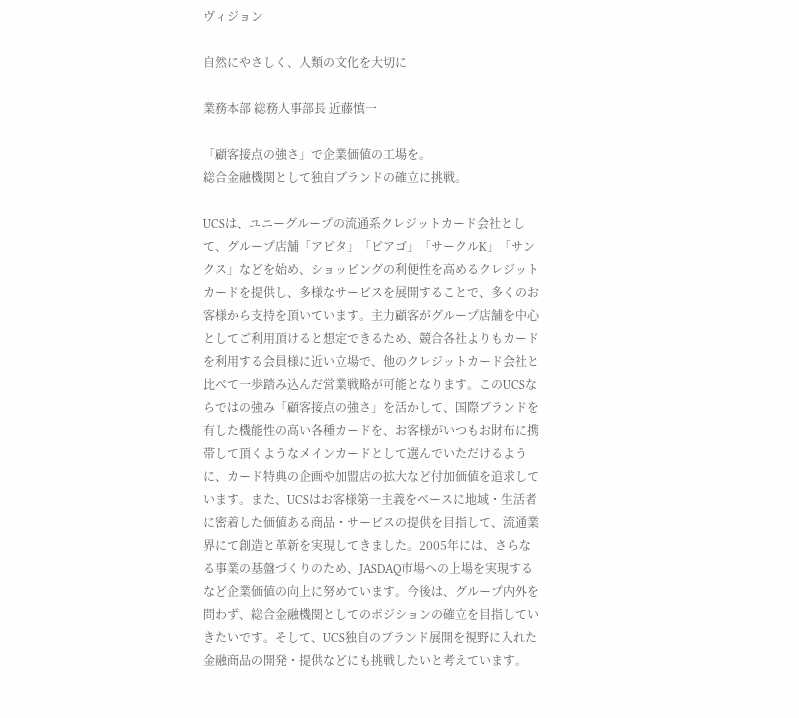ヴィジョン

自然にやさしく、人類の文化を大切に

業務本部 総務人事部長 近藤慎一

「顧客接点の強さ」で企業価値の工場を。
総合金融機関として独自ブランドの確立に挑戦。

UCSは、ユニーグループの流通系クレジットカード会社として、グループ店舗「アピタ」「ピアゴ」「サークルK」「サンクス」などを始め、ショッピングの利便性を高めるクレジットカードを提供し、多様なサービスを展開することで、多くのお客様から支持を頂いています。主力顧客がグループ店舗を中心としてご利用頂けると想定できるため、競合各社よりもカードを利用する会員様に近い立場で、他のクレジットカード会社と比べて一歩踏み込んだ営業戦略が可能となります。このUCSならではの強み「顧客接点の強さ」を活かして、国際ブランドを有した機能性の高い各種カードを、お客様がいつもお財布に携帯して頂くようなメインカードとして選んでいただけるように、カード特典の企画や加盟店の拡大など付加価値を追求しています。また、UCSはお客様第一主義をベースに地域・生活者に密着した価値ある商品・サービスの提供を目指して、流通業界にて創造と革新を実現してきました。2005年には、さらなる事業の基盤づくりのため、JASDAQ市場への上場を実現するなど企業価値の向上に努めています。今後は、グループ内外を問わず、総合金融機関としてのポジションの確立を目指していきたいです。そして、UCS独自のブランド展開を視野に入れた金融商品の開発・提供などにも挑戦したいと考えています。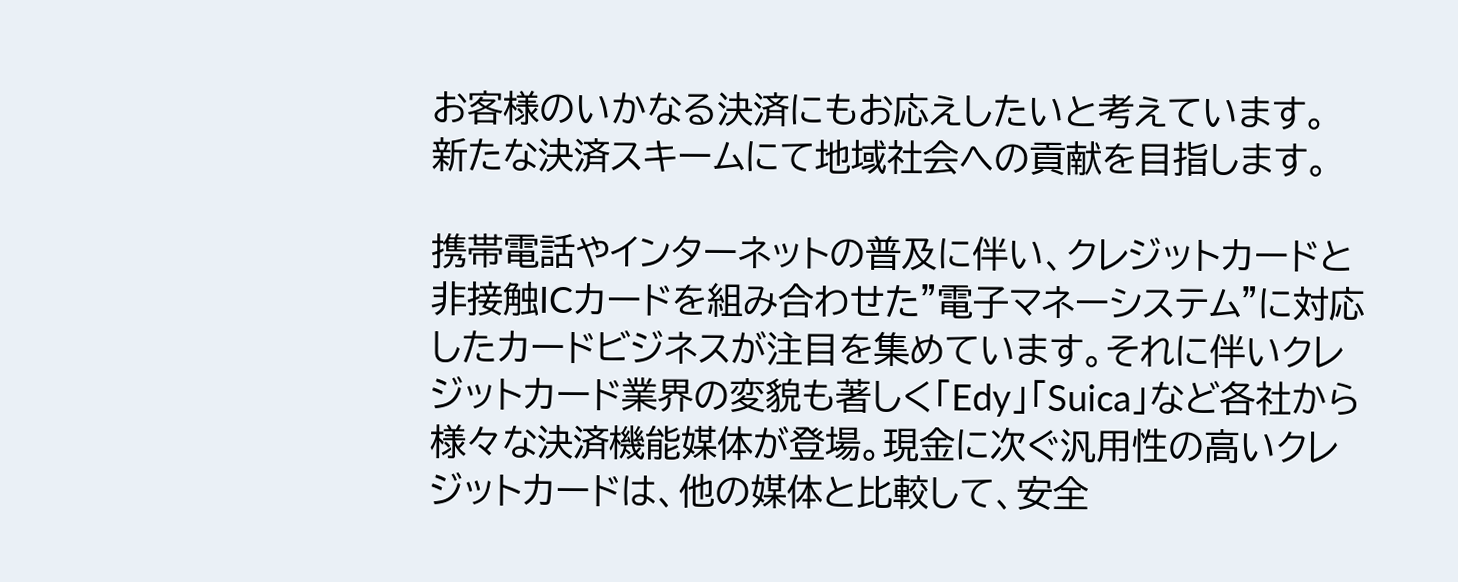お客様のいかなる決済にもお応えしたいと考えています。
新たな決済スキームにて地域社会への貢献を目指します。

携帯電話やインターネットの普及に伴い、クレジットカードと非接触ICカードを組み合わせた"電子マネーシステム"に対応したカードビジネスが注目を集めています。それに伴いクレジットカード業界の変貌も著しく「Edy」「Suica」など各社から様々な決済機能媒体が登場。現金に次ぐ汎用性の高いクレジットカードは、他の媒体と比較して、安全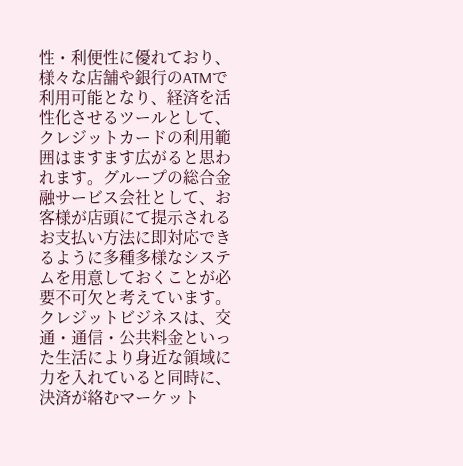性・利便性に優れており、様々な店舗や銀行のATMで利用可能となり、経済を活性化させるツールとして、クレジットカードの利用範囲はますます広がると思われます。グループの総合金融サービス会社として、お客様が店頭にて提示されるお支払い方法に即対応できるように多種多様なシステムを用意しておくことが必要不可欠と考えています。 クレジットビジネスは、交通・通信・公共料金といった生活により身近な領域に力を入れていると同時に、決済が絡むマーケット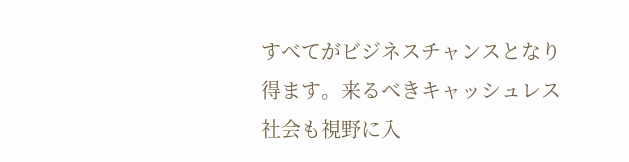すべてがビジネスチャンスとなり得ます。来るべきキャッシュレス社会も視野に入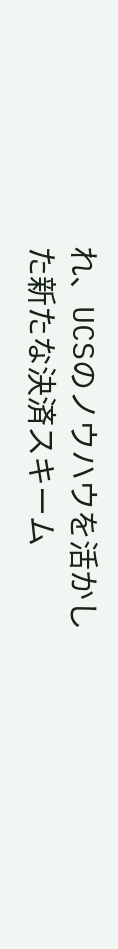れ、UCSのノウハウを活かした新たな決済スキーム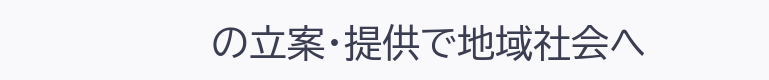の立案・提供で地域社会へ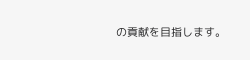の貢献を目指します。